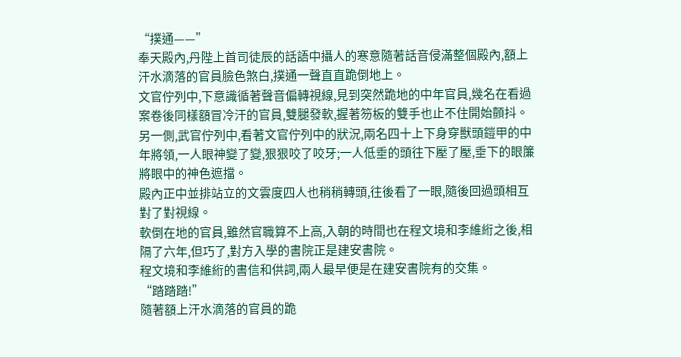“撲通——”
奉天殿內,丹陛上首司徒辰的話語中攝人的寒意隨著話音侵滿整個殿內,額上汗水滴落的官員臉色煞白,撲通一聲直直跪倒地上。
文官佇列中,下意識循著聲音偏轉視線,見到突然跪地的中年官員,幾名在看過案卷後同樣額冒冷汗的官員,雙腿發軟,握著笏板的雙手也止不住開始顫抖。
另一側,武官佇列中,看著文官佇列中的狀況,兩名四十上下身穿獸頭鎧甲的中年將領,一人眼神變了變,狠狠咬了咬牙;一人低垂的頭往下壓了壓,垂下的眼簾將眼中的神色遮擋。
殿內正中並排站立的文雲度四人也稍稍轉頭,往後看了一眼,隨後回過頭相互對了對視線。
軟倒在地的官員,雖然官職算不上高,入朝的時間也在程文境和李維絎之後,相隔了六年,但巧了,對方入學的書院正是建安書院。
程文境和李維絎的書信和供詞,兩人最早便是在建安書院有的交集。
“踏踏踏!”
隨著額上汗水滴落的官員的跪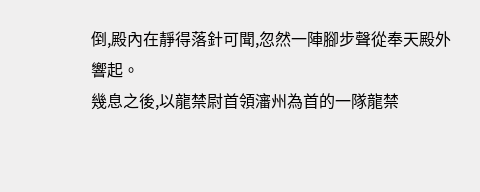倒,殿內在靜得落針可聞,忽然一陣腳步聲從奉天殿外響起。
幾息之後,以龍禁尉首領瀋州為首的一隊龍禁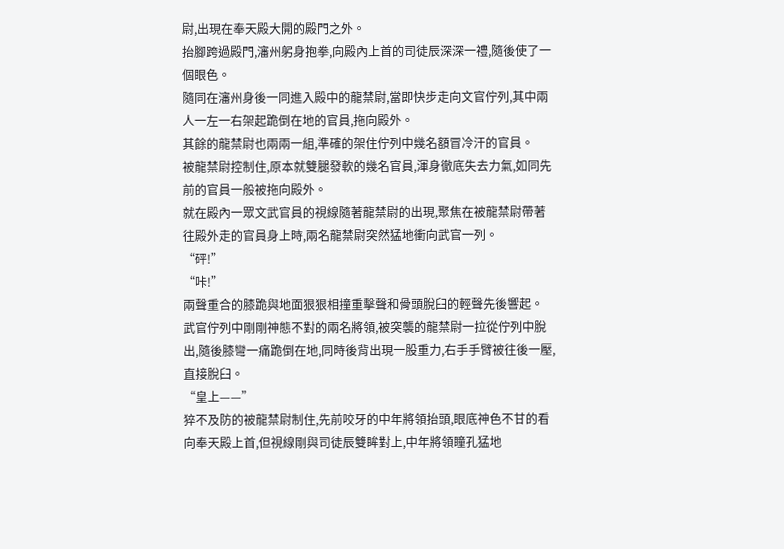尉,出現在奉天殿大開的殿門之外。
抬腳跨過殿門,瀋州躬身抱拳,向殿內上首的司徒辰深深一禮,隨後使了一個眼色。
隨同在瀋州身後一同進入殿中的龍禁尉,當即快步走向文官佇列,其中兩人一左一右架起跪倒在地的官員,拖向殿外。
其餘的龍禁尉也兩兩一組,準確的架住佇列中幾名額冒冷汗的官員。
被龍禁尉控制住,原本就雙腿發軟的幾名官員,渾身徹底失去力氣,如同先前的官員一般被拖向殿外。
就在殿內一眾文武官員的視線隨著龍禁尉的出現,聚焦在被龍禁尉帶著往殿外走的官員身上時,兩名龍禁尉突然猛地衝向武官一列。
“砰!”
“咔!”
兩聲重合的膝跪與地面狠狠相撞重擊聲和骨頭脫臼的輕聲先後響起。
武官佇列中剛剛神態不對的兩名將領,被突襲的龍禁尉一拉從佇列中脫出,隨後膝彎一痛跪倒在地,同時後背出現一股重力,右手手臂被往後一壓,直接脫臼。
“皇上——”
猝不及防的被龍禁尉制住,先前咬牙的中年將領抬頭,眼底神色不甘的看向奉天殿上首,但視線剛與司徒辰雙眸對上,中年將領瞳孔猛地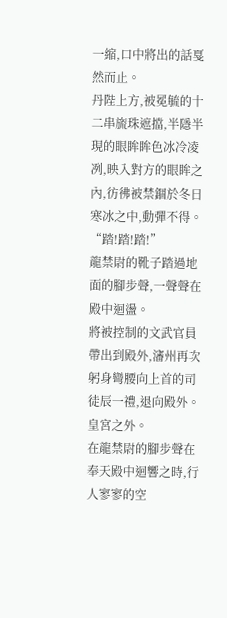一縮,口中將出的話戛然而止。
丹陛上方,被冕毓的十二串旒珠遮擋,半隱半現的眼眸眸色冰冷凌冽,映入對方的眼眸之內,彷彿被禁錮於冬日寒冰之中,動彈不得。
“踏!踏!踏!”
龍禁尉的靴子踏過地面的腳步聲,一聲聲在殿中迴盪。
將被控制的文武官員帶出到殿外,瀋州再次躬身彎腰向上首的司徒辰一禮,退向殿外。
皇宮之外。
在龍禁尉的腳步聲在奉天殿中迴響之時,行人寥寥的空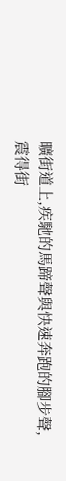曠街道上,疾馳的馬蹄聲與快速奔跑的腳步聲,震得街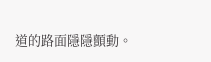道的路面隱隱顫動。